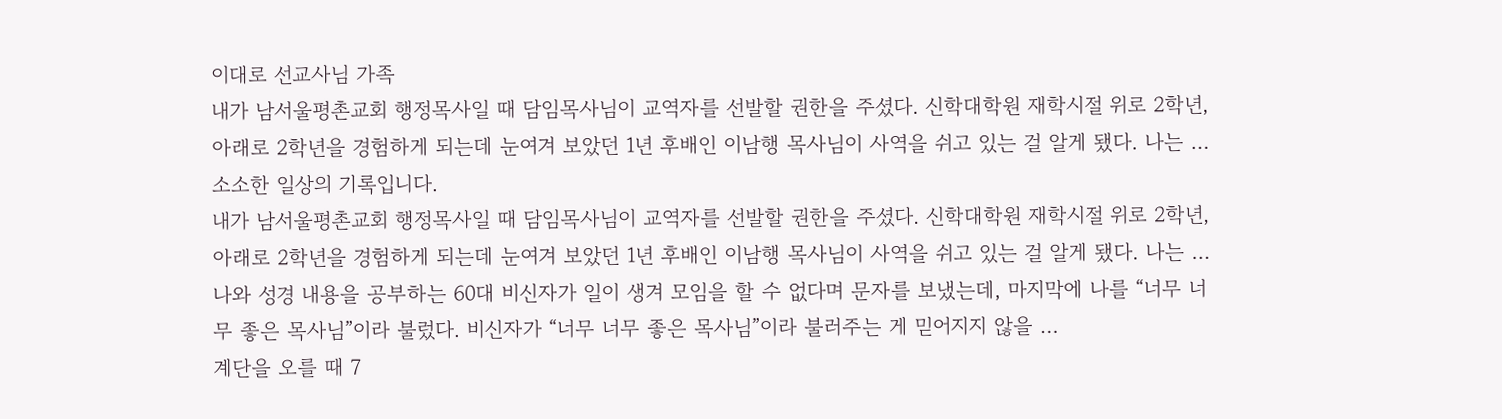이대로 선교사님 가족
내가 남서울평촌교회 행정목사일 때 담임목사님이 교역자를 선발할 권한을 주셨다. 신학대학원 재학시절 위로 2학년, 아래로 2학년을 경험하게 되는데 눈여겨 보았던 1년 후배인 이남행 목사님이 사역을 쉬고 있는 걸 알게 됐다. 나는 …
소소한 일상의 기록입니다.
내가 남서울평촌교회 행정목사일 때 담임목사님이 교역자를 선발할 권한을 주셨다. 신학대학원 재학시절 위로 2학년, 아래로 2학년을 경험하게 되는데 눈여겨 보았던 1년 후배인 이남행 목사님이 사역을 쉬고 있는 걸 알게 됐다. 나는 …
나와 성경 내용을 공부하는 60대 비신자가 일이 생겨 모임을 할 수 없다며 문자를 보냈는데, 마지막에 나를 “너무 너무 좋은 목사님”이라 불렀다. 비신자가 “너무 너무 좋은 목사님”이라 불러주는 게 믿어지지 않을 …
계단을 오를 때 7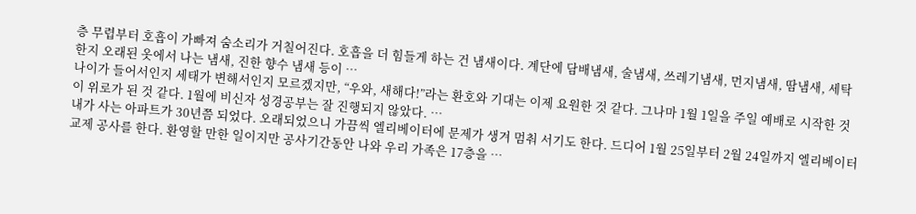층 무렵부터 호흡이 가빠져 숨소리가 거칠어진다. 호흡을 더 힘들게 하는 건 냄새이다. 계단에 담배냄새, 술냄새, 쓰레기냄새, 먼지냄새, 땀냄새, 세탁한지 오래된 옷에서 나는 냄새, 진한 향수 냄새 등이 …
나이가 들어서인지 세태가 변해서인지 모르겠지만, “우와, 새해다!”라는 환호와 기대는 이제 요원한 것 같다. 그나마 1월 1일을 주일 예배로 시작한 것이 위로가 된 것 같다. 1월에 비신자 성경공부는 잘 진행되지 않았다. …
내가 사는 아파트가 30년쯤 되었다. 오래되었으니 가끔씩 엘리베이터에 문제가 생겨 멈춰 서기도 한다. 드디어 1월 25일부터 2월 24일까지 엘리베이터 교제 공사를 한다. 환영할 만한 일이지만 공사기간동안 나와 우리 가족은 17층을 …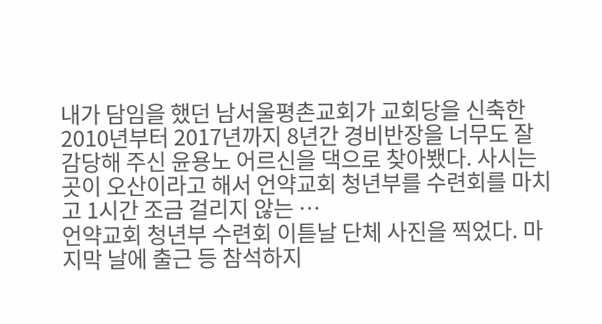내가 담임을 했던 남서울평촌교회가 교회당을 신축한 2010년부터 2017년까지 8년간 경비반장을 너무도 잘 감당해 주신 윤용노 어르신을 댁으로 찾아뵀다. 사시는 곳이 오산이라고 해서 언약교회 청년부를 수련회를 마치고 1시간 조금 걸리지 않는 …
언약교회 청년부 수련회 이튿날 단체 사진을 찍었다. 마지막 날에 출근 등 참석하지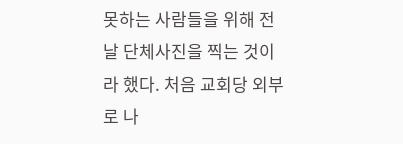못하는 사람들을 위해 전날 단체사진을 찍는 것이라 했다. 처음 교회당 외부로 나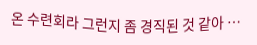온 수련회라 그런지 좀 경직된 것 같아 …